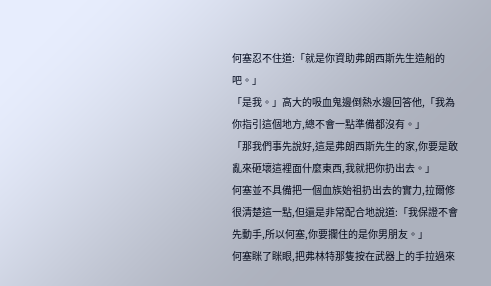何塞忍不住道:「就是你資助弗朗西斯先生造船的吧。」
「是我。」高大的吸血鬼邊倒熱水邊回答他,「我為你指引這個地方,總不會一點準備都沒有。」
「那我們事先說好,這是弗朗西斯先生的家,你要是敢亂來砸壞這裡面什麼東西,我就把你扔出去。」
何塞並不具備把一個血族始祖扔出去的實力,拉爾修很清楚這一點,但還是非常配合地說道:「我保證不會先動手,所以何塞,你要攔住的是你男朋友。」
何塞眯了眯眼,把弗林特那隻按在武器上的手拉過來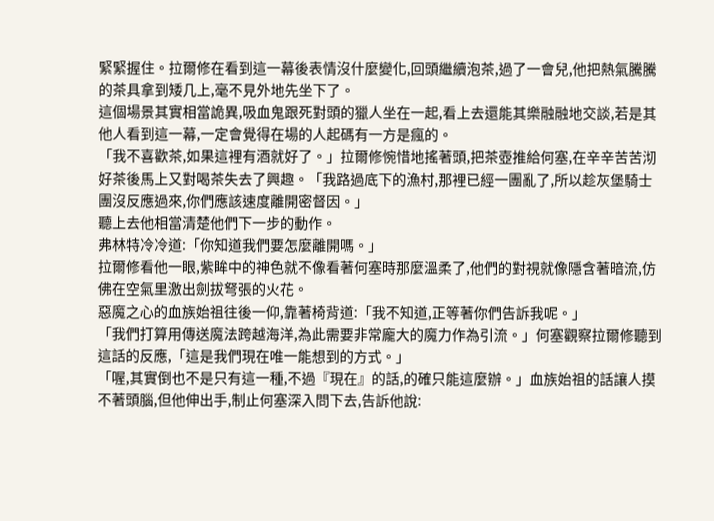緊緊握住。拉爾修在看到這一幕後表情沒什麼變化,回頭繼續泡茶,過了一會兒,他把熱氣騰騰的茶具拿到矮几上,毫不見外地先坐下了。
這個場景其實相當詭異,吸血鬼跟死對頭的獵人坐在一起,看上去還能其樂融融地交談,若是其他人看到這一幕,一定會覺得在場的人起碼有一方是瘋的。
「我不喜歡茶,如果這裡有酒就好了。」拉爾修惋惜地搖著頭,把茶壺推給何塞,在辛辛苦苦沏好茶後馬上又對喝茶失去了興趣。「我路過底下的漁村,那裡已經一團亂了,所以趁灰堡騎士團沒反應過來,你們應該速度離開密督因。」
聽上去他相當清楚他們下一步的動作。
弗林特冷冷道:「你知道我們要怎麼離開嗎。」
拉爾修看他一眼,紫眸中的神色就不像看著何塞時那麼溫柔了,他們的對視就像隱含著暗流,仿佛在空氣里激出劍拔弩張的火花。
惡魔之心的血族始祖往後一仰,靠著椅背道:「我不知道,正等著你們告訴我呢。」
「我們打算用傳送魔法跨越海洋,為此需要非常龐大的魔力作為引流。」何塞觀察拉爾修聽到這話的反應,「這是我們現在唯一能想到的方式。」
「喔,其實倒也不是只有這一種,不過『現在』的話,的確只能這麼辦。」血族始祖的話讓人摸不著頭腦,但他伸出手,制止何塞深入問下去,告訴他說: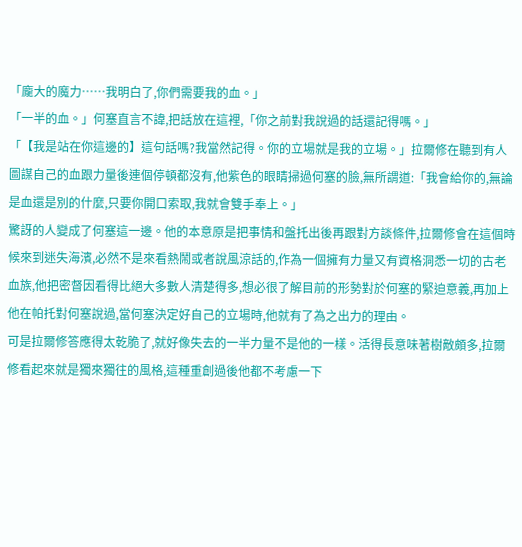「龐大的魔力……我明白了,你們需要我的血。」
「一半的血。」何塞直言不諱,把話放在這裡,「你之前對我說過的話還記得嗎。」
「【我是站在你這邊的】這句話嗎?我當然記得。你的立場就是我的立場。」拉爾修在聽到有人圖謀自己的血跟力量後連個停頓都沒有,他紫色的眼睛掃過何塞的臉,無所謂道:「我會給你的,無論是血還是別的什麼,只要你開口索取,我就會雙手奉上。」
驚訝的人變成了何塞這一邊。他的本意原是把事情和盤托出後再跟對方談條件,拉爾修會在這個時候來到迷失海濱,必然不是來看熱鬧或者說風涼話的,作為一個擁有力量又有資格洞悉一切的古老血族,他把密督因看得比絕大多數人清楚得多,想必很了解目前的形勢對於何塞的緊迫意義,再加上他在帕托對何塞說過,當何塞決定好自己的立場時,他就有了為之出力的理由。
可是拉爾修答應得太乾脆了,就好像失去的一半力量不是他的一樣。活得長意味著樹敵頗多,拉爾修看起來就是獨來獨往的風格,這種重創過後他都不考慮一下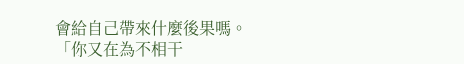會給自己帶來什麼後果嗎。
「你又在為不相干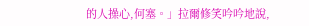的人操心,何塞。」拉爾修笑吟吟地說,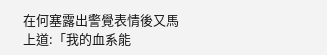在何塞露出警覺表情後又馬上道:「我的血系能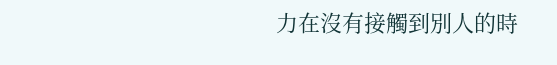力在沒有接觸到別人的時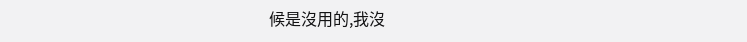候是沒用的,我沒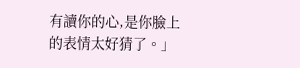有讀你的心,是你臉上的表情太好猜了。」